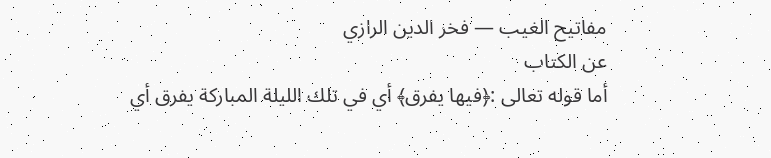مفاتيح الغيب — فخر الدين الرازي
عن الكتاب
أما قوله تعالى :﴿فيها يفرق﴾ أي في تلك الليلة المباركة يفرق أي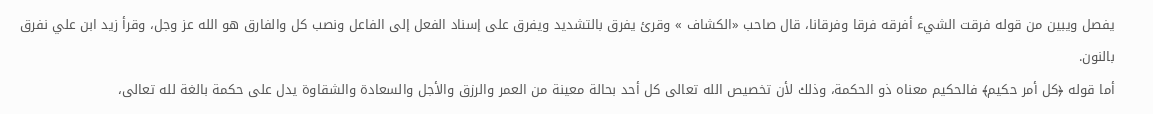يفصل ويبين من قوله فرقت الشيء أفرقه فرقا وفرقانا، قال صاحب «الكشاف » وقرئ يفرق بالتشديد ويفرق على إسناد الفعل إلى الفاعل ونصب كل والفارق هو الله عز وجل، وقرأ زيد ابن علي نفرق بالنون.
أما قوله ﴿كل أمر حكيم﴾ فالحكيم معناه ذو الحكمة، وذلك لأن تخصيص الله تعالى كل أحد بحالة معينة من العمر والرزق والأجل والسعادة والشقاوة يدل على حكمة بالغة لله تعالى،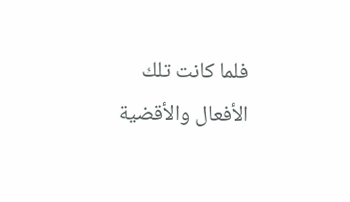فلما كانت تلك الأفعال والأقضية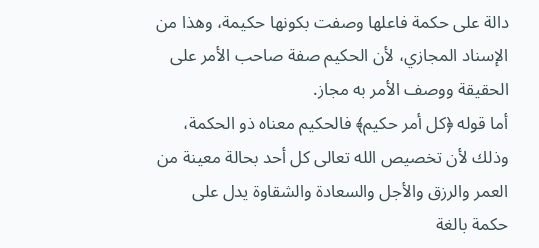دالة على حكمة فاعلها وصفت بكونها حكيمة، وهذا من الإسناد المجازي، لأن الحكيم صفة صاحب الأمر على الحقيقة ووصف الأمر به مجاز.
أما قوله ﴿كل أمر حكيم﴾ فالحكيم معناه ذو الحكمة، وذلك لأن تخصيص الله تعالى كل أحد بحالة معينة من العمر والرزق والأجل والسعادة والشقاوة يدل على حكمة بالغة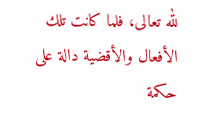لله تعالى، فلما كانت تلك الأفعال والأقضية دالة على حكمة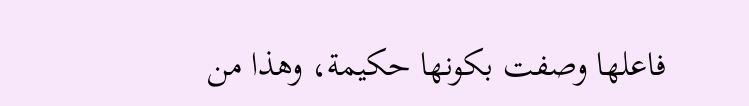فاعلها وصفت بكونها حكيمة، وهذا من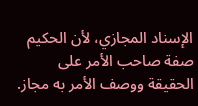الإسناد المجازي، لأن الحكيم صفة صاحب الأمر على الحقيقة ووصف الأمر به مجاز.